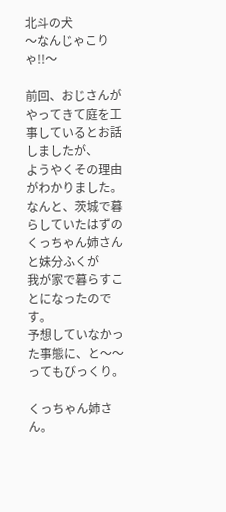北斗の犬
〜なんじゃこりゃ!!〜

前回、おじさんがやってきて庭を工事しているとお話しましたが、
ようやくその理由がわかりました。
なんと、茨城で暮らしていたはずのくっちゃん姉さんと妹分ふくが
我が家で暮らすことになったのです。
予想していなかった事態に、と〜〜ってもびっくり。

くっちゃん姉さん。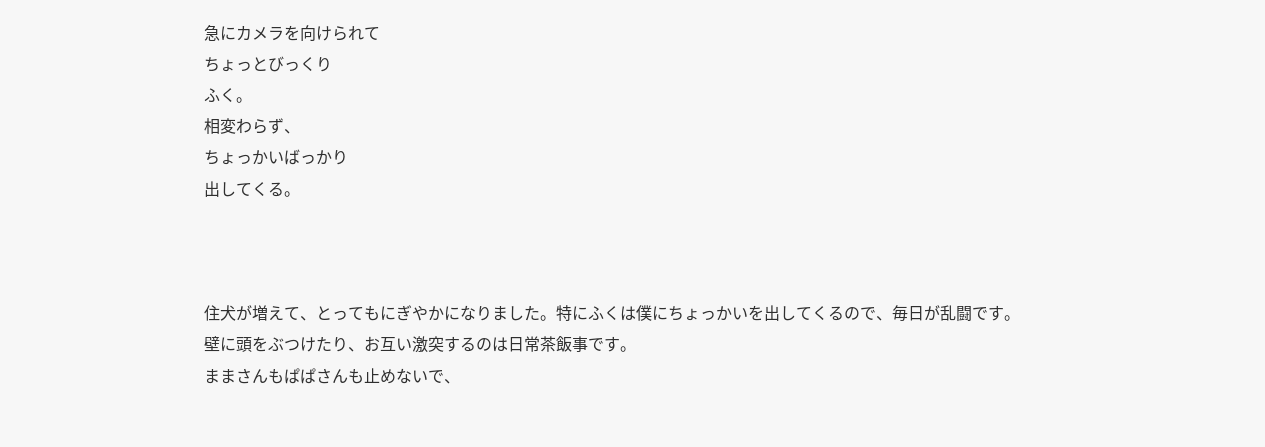急にカメラを向けられて
ちょっとびっくり
ふく。
相変わらず、
ちょっかいばっかり
出してくる。



住犬が増えて、とってもにぎやかになりました。特にふくは僕にちょっかいを出してくるので、毎日が乱闘です。
壁に頭をぶつけたり、お互い激突するのは日常茶飯事です。
ままさんもぱぱさんも止めないで、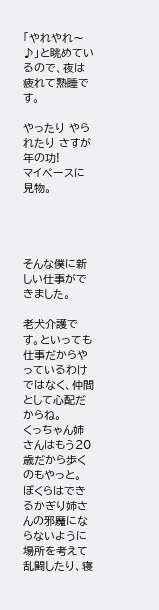「やれやれ〜♪」と眺めているので、夜は疲れて熟睡です。

やったり やられたり さすが年の功!
マイペースに見物。




そんな僕に新しい仕事ができました。

老犬介護です。といっても仕事だからやっているわけではなく、仲間として心配だからね。
くっちゃん姉さんはもう20歳だから歩くのもやっと。
ぼくらはできるかぎり姉さんの邪魔にならないように場所を考えて乱闘したり、寝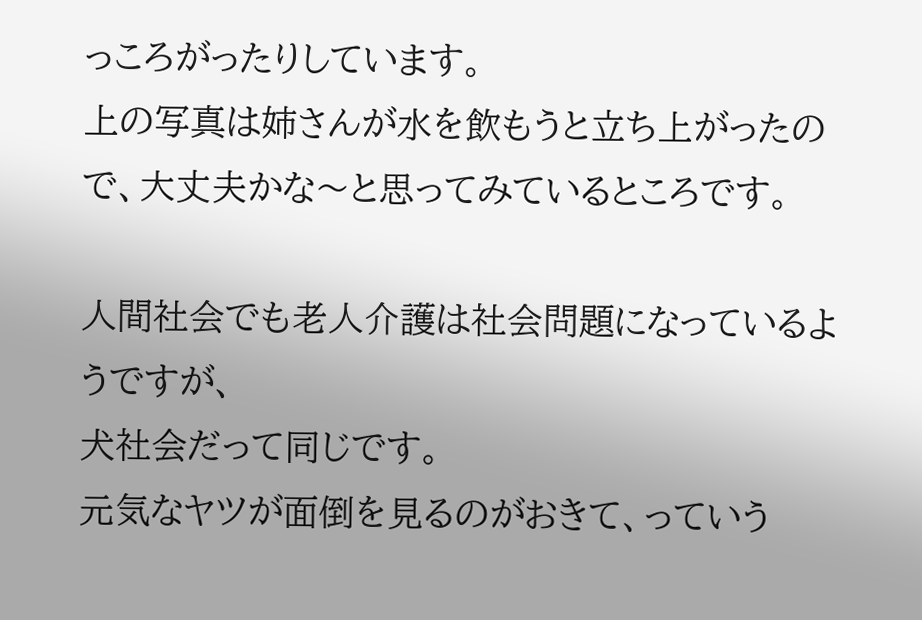っころがったりしています。
上の写真は姉さんが水を飲もうと立ち上がったので、大丈夫かな〜と思ってみているところです。

人間社会でも老人介護は社会問題になっているようですが、
犬社会だって同じです。
元気なヤツが面倒を見るのがおきて、っていう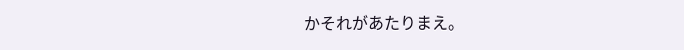かそれがあたりまえ。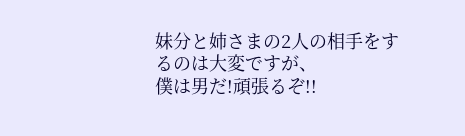妹分と姉さまの2人の相手をするのは大変ですが、
僕は男だ!頑張るぞ!!